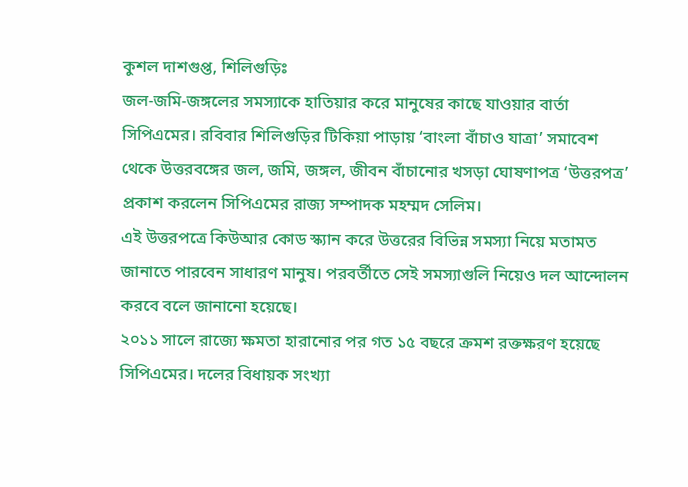কুশল দাশগুপ্ত, শিলিগুড়িঃ
জল-জমি-জঙ্গলের সমস্যাকে হাতিয়ার করে মানুষের কাছে যাওয়ার বার্তা সিপিএমের। রবিবার শিলিগুড়ির টিকিয়া পাড়ায় ‘বাংলা বাঁচাও যাত্রা’ সমাবেশ থেকে উত্তরবঙ্গের জল, জমি, জঙ্গল, জীবন বাঁচানোর খসড়া ঘোষণাপত্র ‘উত্তরপত্র’ প্রকাশ করলেন সিপিএমের রাজ্য সম্পাদক মহম্মদ সেলিম।
এই উত্তরপত্রে কিউআর কোড স্ক্যান করে উত্তরের বিভিন্ন সমস্যা নিয়ে মতামত জানাতে পারবেন সাধারণ মানুষ। পরবর্তীতে সেই সমস্যাগুলি নিয়েও দল আন্দোলন করবে বলে জানানো হয়েছে।
২০১১ সালে রাজ্যে ক্ষমতা হারানোর পর গত ১৫ বছরে ক্রমশ রক্তক্ষরণ হয়েছে সিপিএমের। দলের বিধায়ক সংখ্যা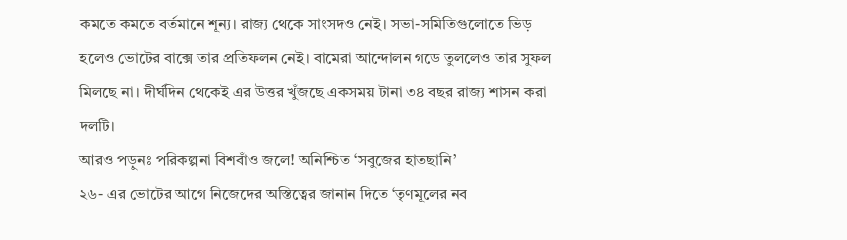কমতে কমতে বর্তমানে শূন্য। রাজ্য থেকে সাংসদও নেই। সভা-সমিতিগুলোতে ভিড় হলেও ভোটের বাক্সে তার প্রতিফলন নেই। বামেরা আন্দোলন গডে তুললেও তার সুফল মিলছে না। দীর্ঘদিন থেকেই এর উত্তর খুঁজছে একসময় টানা ৩৪ বছর রাজ্য শাসন করা দলটি।
আরও পড়ুনঃ পরিকল্পনা বিশবাঁও জলে! অনিশ্চিত ‘সবুজের হাতছানি’
২৬- এর ভোটের আগে নিজেদের অস্তিত্বের জানান দিতে ‘তৃণমূলের নব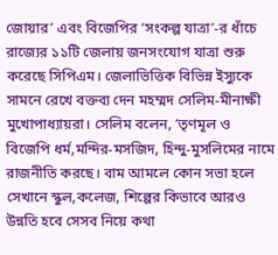জোয়ার’ এবং বিজেপির ‘সংকল্প যাত্রা’-র ধাঁচে রাজ্যের ১১টি জেলায় জনসংযোগ যাত্রা শুরু করেছে সিপিএম। জেলাভিত্তিক বিভিন্ন ইস্যুকে সামনে রেখে বক্তব্য দেন মহম্মদ সেলিম-মীনাক্ষী মুখোপাধ্যায়রা। সেলিম বলেন, ‘তৃণমূল ও বিজেপি ধর্ম,মন্দির-মসজিদ, হিন্দু-মুসলিমের নামে রাজনীতি করছে। বাম আমলে কোন সভা হলে সেখানে স্কুল,কলেজ, শিল্পের কিভাবে আরও উন্নতি হবে সেসব নিয়ে কথা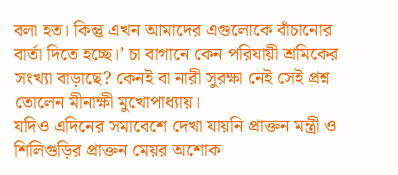বলা হত। কিন্তু এখন আমাদের এগুলোকে বাঁচানোর বার্তা দিতে হচ্ছে।’ চা বাগানে কেন পরিযায়ী শ্রমিকের সংখ্যা বাড়াছে? কেনই বা নারী সুরক্ষা নেই সেই প্রশ্ন তোলেন মীনাক্ষী মুখোপাধ্যায়।
যদিও এদিনের সমাবেশে দেখা যায়নি প্রাক্তন মন্ত্রী ও শিলিগুড়ির প্রাক্তন মেয়র অশোক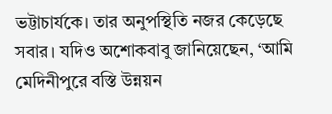ভট্টাচার্যকে। তার অনুপস্থিতি নজর কেড়েছে সবার। যদিও অশোকবাবু জানিয়েছেন, ‘আমি মেদিনীপুরে বস্তি উন্নয়ন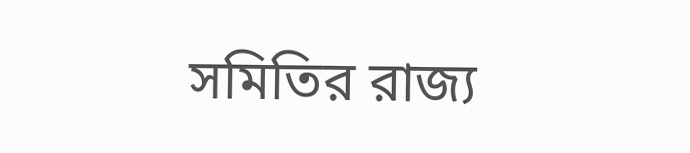সমিতির রাজ্য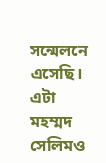সন্মেলনে এসেছি। এটা মহম্মদ সেলিমও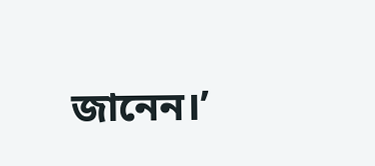জানেন।’